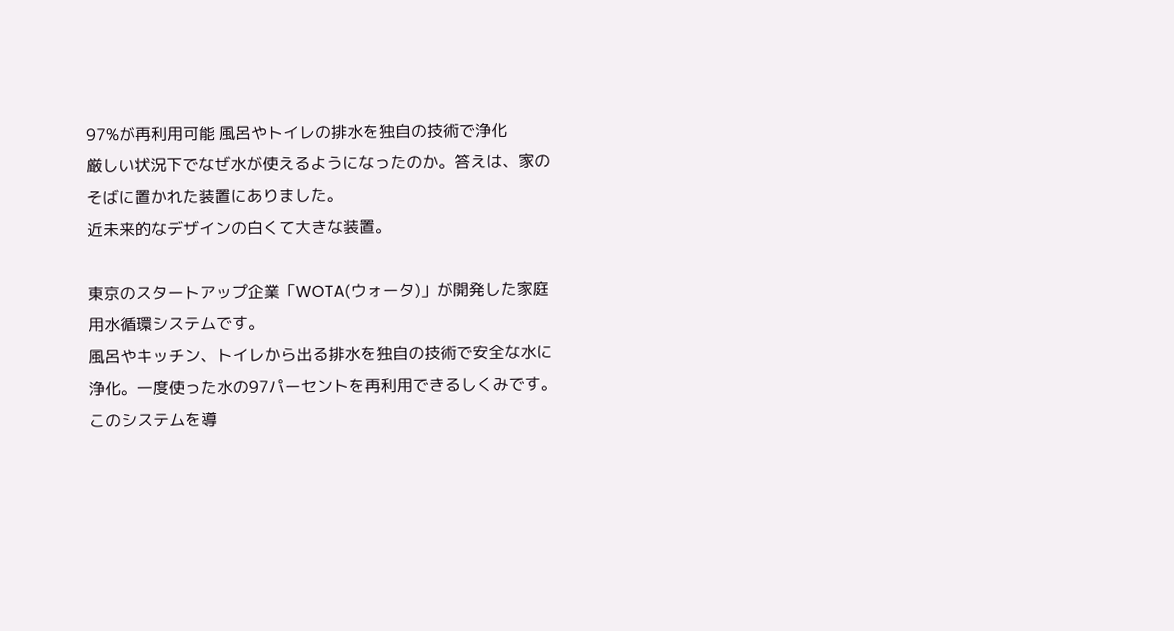97%が再利用可能 風呂やトイレの排水を独自の技術で浄化
厳しい状況下でなぜ水が使えるようになったのか。答えは、家のそばに置かれた装置にありました。
近未来的なデザインの白くて大きな装置。

東京のスタートアップ企業「WOTA(ウォータ)」が開発した家庭用水循環システムです。
風呂やキッチン、トイレから出る排水を独自の技術で安全な水に浄化。一度使った水の97パーセントを再利用できるしくみです。
このシステムを導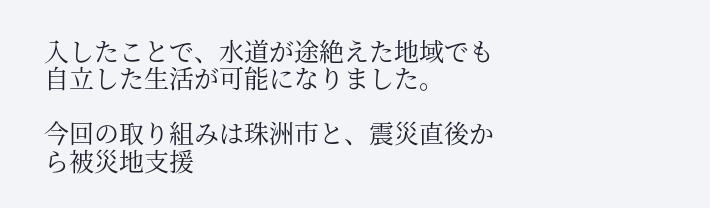入したことで、水道が途絶えた地域でも自立した生活が可能になりました。

今回の取り組みは珠洲市と、震災直後から被災地支援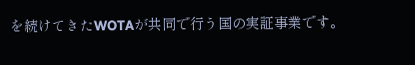を続けてきたWOTAが共同で行う国の実証事業です。